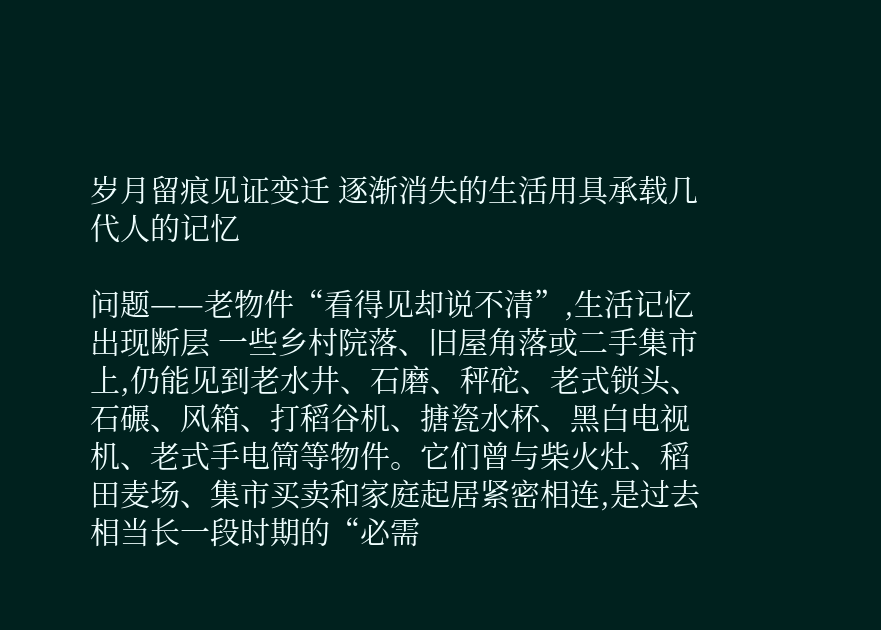岁月留痕见证变迁 逐渐消失的生活用具承载几代人的记忆

问题——老物件“看得见却说不清”,生活记忆出现断层 一些乡村院落、旧屋角落或二手集市上,仍能见到老水井、石磨、秤砣、老式锁头、石碾、风箱、打稻谷机、搪瓷水杯、黑白电视机、老式手电筒等物件。它们曾与柴火灶、稻田麦场、集市买卖和家庭起居紧密相连,是过去相当长一段时期的“必需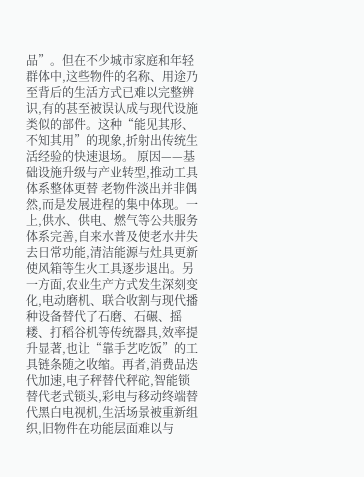品”。但在不少城市家庭和年轻群体中,这些物件的名称、用途乃至背后的生活方式已难以完整辨识,有的甚至被误认成与现代设施类似的部件。这种“能见其形、不知其用”的现象,折射出传统生活经验的快速退场。 原因——基础设施升级与产业转型,推动工具体系整体更替 老物件淡出并非偶然,而是发展进程的集中体现。一上,供水、供电、燃气等公共服务体系完善,自来水普及使老水井失去日常功能,清洁能源与灶具更新使风箱等生火工具逐步退出。另一方面,农业生产方式发生深刻变化,电动磨机、联合收割与现代播种设备替代了石磨、石碾、摇耧、打稻谷机等传统器具,效率提升显著,也让“靠手艺吃饭”的工具链条随之收缩。再者,消费品迭代加速,电子秤替代秤砣,智能锁替代老式锁头,彩电与移动终端替代黑白电视机,生活场景被重新组织,旧物件在功能层面难以与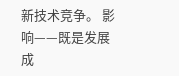新技术竞争。 影响——既是发展成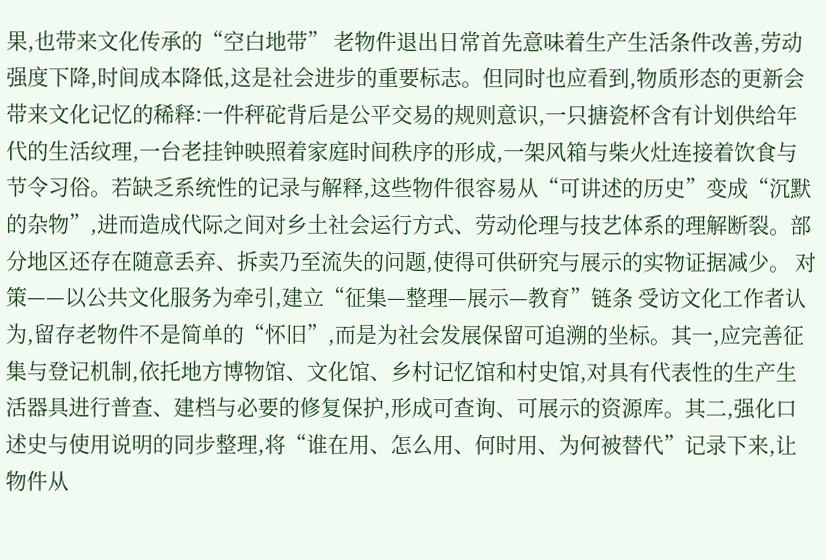果,也带来文化传承的“空白地带” 老物件退出日常首先意味着生产生活条件改善,劳动强度下降,时间成本降低,这是社会进步的重要标志。但同时也应看到,物质形态的更新会带来文化记忆的稀释:一件秤砣背后是公平交易的规则意识,一只搪瓷杯含有计划供给年代的生活纹理,一台老挂钟映照着家庭时间秩序的形成,一架风箱与柴火灶连接着饮食与节令习俗。若缺乏系统性的记录与解释,这些物件很容易从“可讲述的历史”变成“沉默的杂物”,进而造成代际之间对乡土社会运行方式、劳动伦理与技艺体系的理解断裂。部分地区还存在随意丢弃、拆卖乃至流失的问题,使得可供研究与展示的实物证据减少。 对策——以公共文化服务为牵引,建立“征集—整理—展示—教育”链条 受访文化工作者认为,留存老物件不是简单的“怀旧”,而是为社会发展保留可追溯的坐标。其一,应完善征集与登记机制,依托地方博物馆、文化馆、乡村记忆馆和村史馆,对具有代表性的生产生活器具进行普查、建档与必要的修复保护,形成可查询、可展示的资源库。其二,强化口述史与使用说明的同步整理,将“谁在用、怎么用、何时用、为何被替代”记录下来,让物件从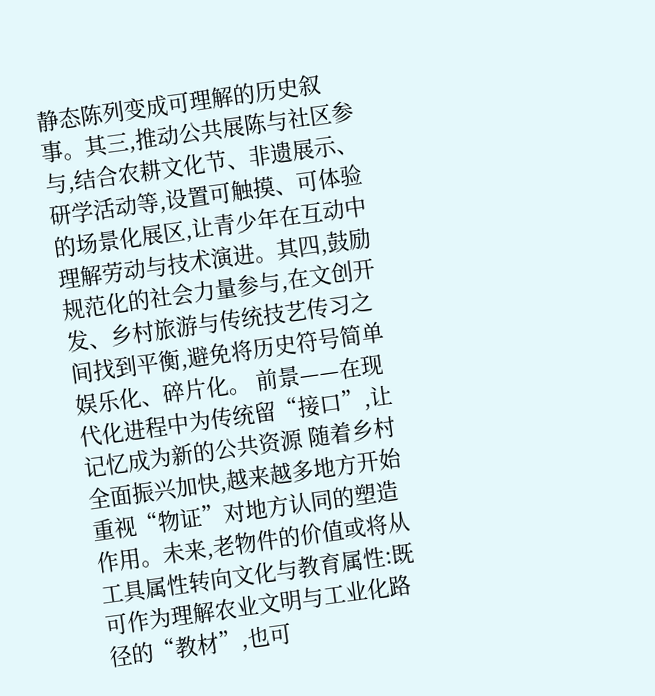静态陈列变成可理解的历史叙事。其三,推动公共展陈与社区参与,结合农耕文化节、非遗展示、研学活动等,设置可触摸、可体验的场景化展区,让青少年在互动中理解劳动与技术演进。其四,鼓励规范化的社会力量参与,在文创开发、乡村旅游与传统技艺传习之间找到平衡,避免将历史符号简单娱乐化、碎片化。 前景——在现代化进程中为传统留“接口”,让记忆成为新的公共资源 随着乡村全面振兴加快,越来越多地方开始重视“物证”对地方认同的塑造作用。未来,老物件的价值或将从工具属性转向文化与教育属性:既可作为理解农业文明与工业化路径的“教材”,也可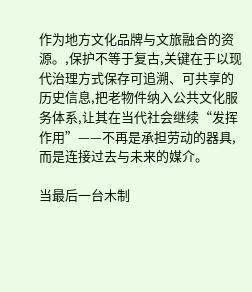作为地方文化品牌与文旅融合的资源。,保护不等于复古,关键在于以现代治理方式保存可追溯、可共享的历史信息,把老物件纳入公共文化服务体系,让其在当代社会继续“发挥作用”——不再是承担劳动的器具,而是连接过去与未来的媒介。

当最后一台木制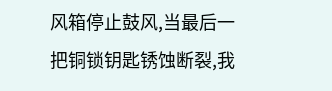风箱停止鼓风,当最后一把铜锁钥匙锈蚀断裂,我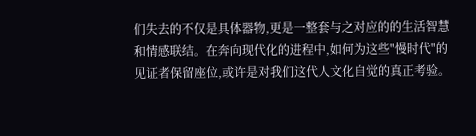们失去的不仅是具体器物,更是一整套与之对应的的生活智慧和情感联结。在奔向现代化的进程中,如何为这些"慢时代"的见证者保留座位,或许是对我们这代人文化自觉的真正考验。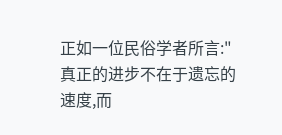正如一位民俗学者所言:"真正的进步不在于遗忘的速度,而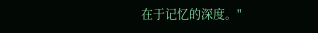在于记忆的深度。"